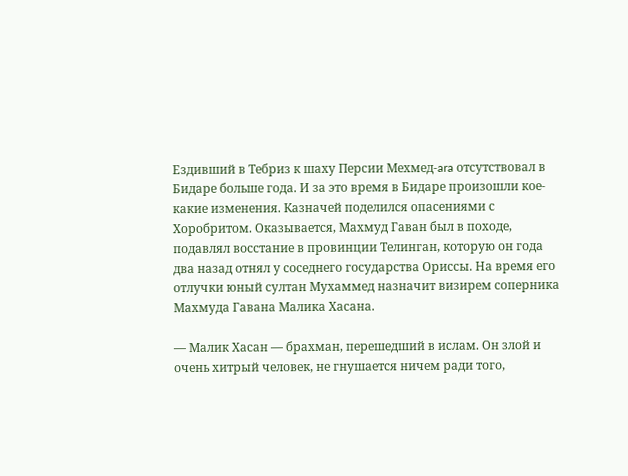Ездивший в Тебриз к шаху Персии Мехмед-ara отсутствовал в Бидаре больше года. И за это время в Бидаре произошли кое-какие изменения. Казначей поделился опасениями с Хоробритом. Оказывается, Махмуд Гаван был в походе, подавлял восстание в провинции Телинган, которую он года два назад отнял у соседнего государства Ориссы. На время его отлучки юный султан Мухаммед назначит визирем соперника Махмуда Гавана Малика Хасана.

— Малик Хасан — брахман, перешедший в ислам. Он злой и очень хитрый человек, не гнушается ничем ради того,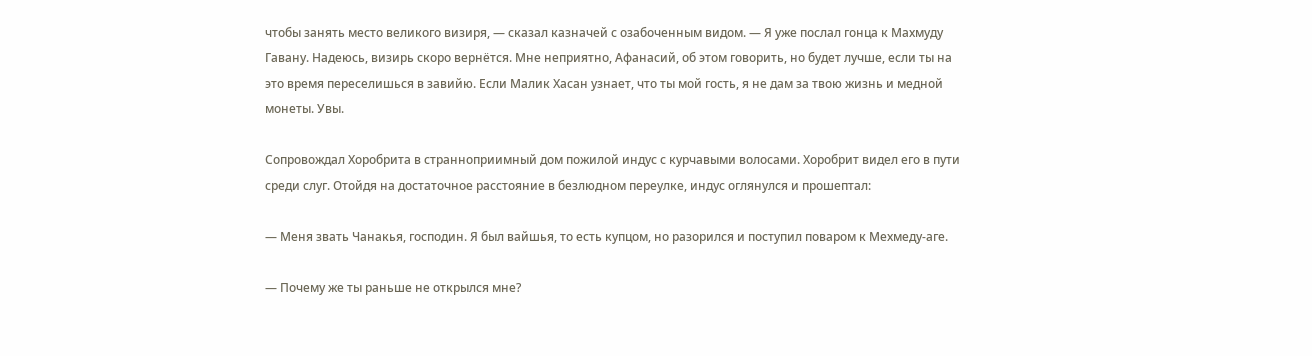чтобы занять место великого визиря, — сказал казначей с озабоченным видом. — Я уже послал гонца к Махмуду Гавану. Надеюсь, визирь скоро вернётся. Мне неприятно, Афанасий, об этом говорить, но будет лучше, если ты на это время переселишься в завийю. Если Малик Хасан узнает, что ты мой гость, я не дам за твою жизнь и медной монеты. Увы.

Сопровождал Хоробрита в странноприимный дом пожилой индус с курчавыми волосами. Хоробрит видел его в пути среди слуг. Отойдя на достаточное расстояние в безлюдном переулке, индус оглянулся и прошептал:

— Меня звать Чанакья, господин. Я был вайшья, то есть купцом, но разорился и поступил поваром к Мехмеду-аге.

— Почему же ты раньше не открылся мне?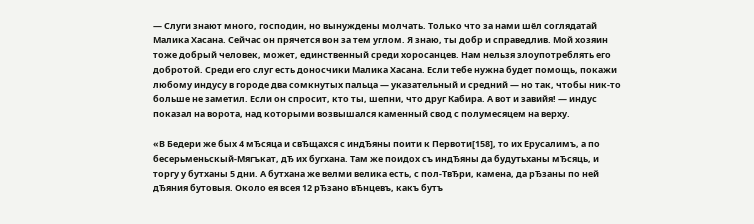— Слуги знают много, господин, но вынуждены молчать. Только что за нами шёл соглядатай Малика Хасана. Сейчас он прячется вон за тем углом. Я знаю, ты добр и справедлив. Мой хозяин тоже добрый человек, может, единственный среди хоросанцев. Нам нельзя злоупотреблять его добротой. Среди его слуг есть доносчики Малика Хасана. Если тебе нужна будет помощь, покажи любому индусу в городе два сомкнутых пальца — указательный и средний — но так, чтобы ник-то больше не заметил. Если он спросит, кто ты, шепни, что друг Кабира. А вот и завийя! — индус показал на ворота, над которыми возвышался каменный свод с полумесяцем на верху.

«В Бедери же бых 4 мЂсяца и свЂщахся с индЂяны поити к Первоти[158], то их Ерусалимъ, а по бесерьменьскый-Мягъкат, дЂ их бугхана. Там же поидох съ индЂяны да будутьханы мЂсяць, и торгу у бутханы 5 дни. А бутхана же велми велика есть, с пол-ТвЂри, камена, да рЂзаны по ней дЂяния бутовыя. Около ея всея 12 рЂзано вЂнцевъ, какъ бутъ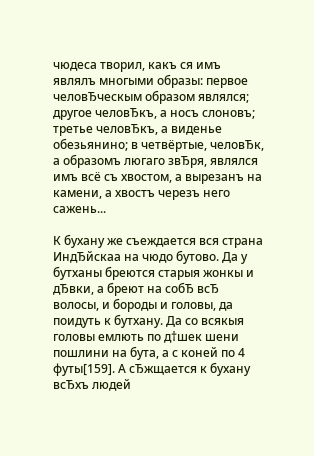чюдеса творил, какъ ся имъ являлъ многыми образы: первое человЂческым образом являлся; другое человЂкъ, а носъ слоновъ; третье человЂкъ, а виденье обезьянино; в четвёртые, человЂк, а образомъ люгаго звЂря, являлся имъ всё съ хвостом, а вырезанъ на камени, а хвостъ черезъ него сажень...

К бухану же съеждается вся страна ИндЂйскаа на чюдо бутово. Да у бутханы бреются старыя жонкы и дЂвки, а бреют на собЂ всЂ волосы, и бороды и головы, да поидуть к бутхану. Да со всякыя головы емлють по д†шек шени пошлини на бута, а с коней по 4 футы[159]. А сЂжщается к бухану всЂхъ людей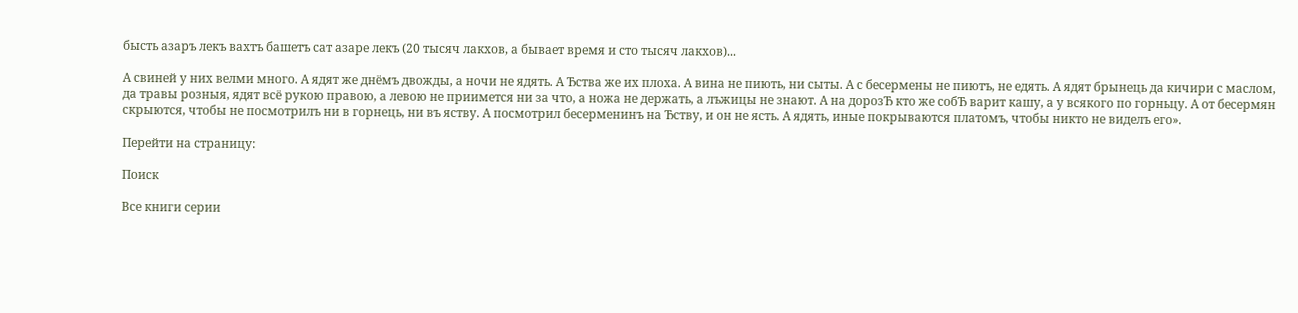бысть азаръ лекъ вахтъ башетъ сат азаре лекъ (20 тысяч лакхов, а бывает время и сто тысяч лакхов)...

А свиней у них велми много. А ядят же днёмъ двожды, а ночи не ядять. А Ђства же их плоха. А вина не пиють, ни сыты. А с бесермены не пиютъ, не едять. А ядят брынець да кичири с маслом, да травы розныя, ядят всё рукою правою, а левою не приимется ни за что, а ножа не держать, а лъжицы не знают. А на дорозЂ кто же собЂ варит кашу, а у всякого по горньцу. А от бесермян скрыются, чтобы не посмотрилъ ни в горнець, ни въ яству. А посмотрил бесерменинъ на Ђству, и он не ясть. А ядять, иные покрываются платомъ, чтобы никто не виделъ его».

Перейти на страницу:

Поиск

Все книги серии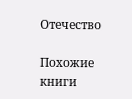Отечество

Похожие книги